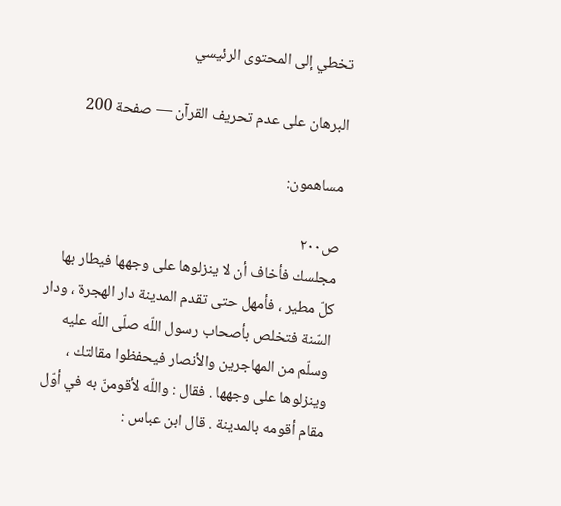تخطي إلى المحتوى الرئيسي

البرهان على عدم تحريف القرآن — صفحة 200

مساهمون:

ص٢٠٠
مجلسك فأخاف أن لا ينزلوها على وجهها فيطار بها كلّ مطير ، فأمهل حتى تقدم المدينة دار الهجرة ، ودار السّنة فتخلص بأصحاب رسول اللّه صلّى اللّه عليه وسلّم من المهاجرين والأنصار فيحفظوا مقالتك ، وينزلوها على وجهها . فقال : واللّه لأقومنّ به في أوّل مقام أقومه بالمدينة . قال ابن عباس :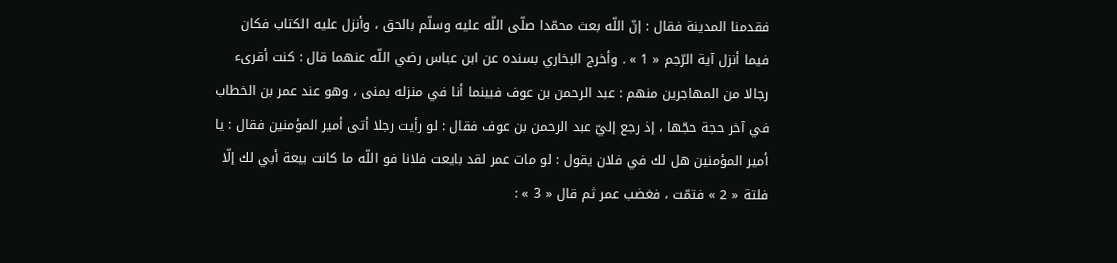فقدمنا المدينة فقال : إنّ اللّه بعث محمّدا صلّى اللّه عليه وسلّم بالحق ، وأنزل عليه الكتاب فكان فيما أنزل آية الرّجم « 1 » . وأخرج البخاري بسنده عن ابن عباس رضي اللّه عنهما قال : كنت أقرىء رجالا من المهاجرين منهم : عبد الرحمن بن عوف فبينما أنا في منزله بمنى ، وهو عند عمر بن الخطاب في آخر حجة حجّها ، إذ رجع إليّ عبد الرحمن بن عوف فقال : لو رأيت رجلا أتى أمير المؤمنين فقال : يا أمير المؤمنين هل لك في فلان يقول : لو مات عمر لقد بايعت فلانا فو اللّه ما كانت بيعة أبي لك إلّا فلتة « 2 » فتمّت ، فغضب عمر ثم قال « 3 » :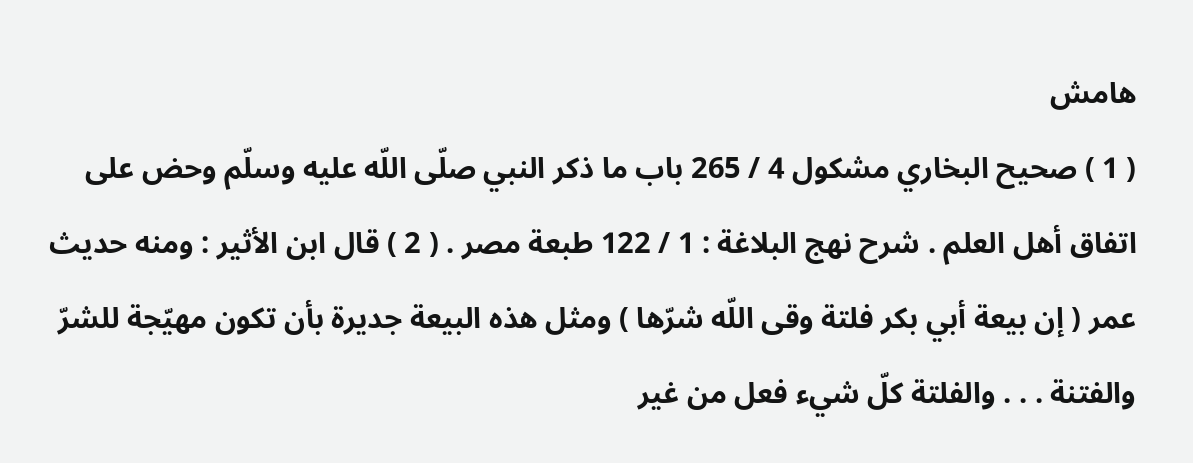هامش
( 1 ) صحيح البخاري مشكول 4 / 265 باب ما ذكر النبي صلّى اللّه عليه وسلّم وحض على اتفاق أهل العلم . شرح نهج البلاغة : 1 / 122 طبعة مصر . ( 2 ) قال ابن الأثير : ومنه حديث عمر ( إن بيعة أبي بكر فلتة وقى اللّه شرّها ) ومثل هذه البيعة جديرة بأن تكون مهيّجة للشرّ والفتنة . . . والفلتة كلّ شيء فعل من غير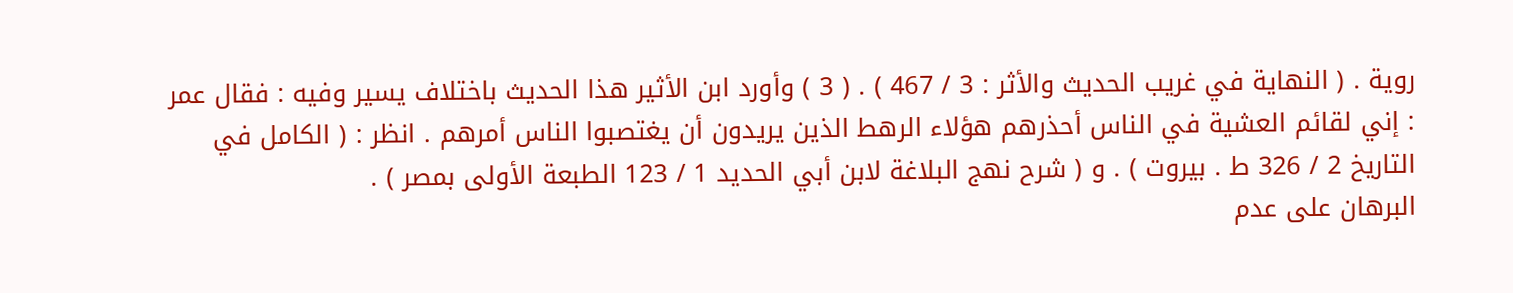روية . ( النهاية في غريب الحديث والأثر : 3 / 467 ) . ( 3 ) وأورد ابن الأثير هذا الحديث باختلاف يسير وفيه : فقال عمر : إني لقائم العشية في الناس أحذرهم هؤلاء الرهط الذين يريدون أن يغتصبوا الناس أمرهم . انظر : ( الكامل في التاريخ 2 / 326 ط . بيروت ) . و ( شرح نهج البلاغة لابن أبي الحديد 1 / 123 الطبعة الأولى بمصر ) .
البرهان على عدم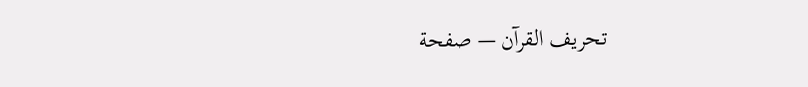تحريف القرآن — صفحة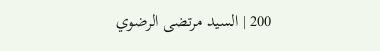200 | السيد مرتضى الرضوي